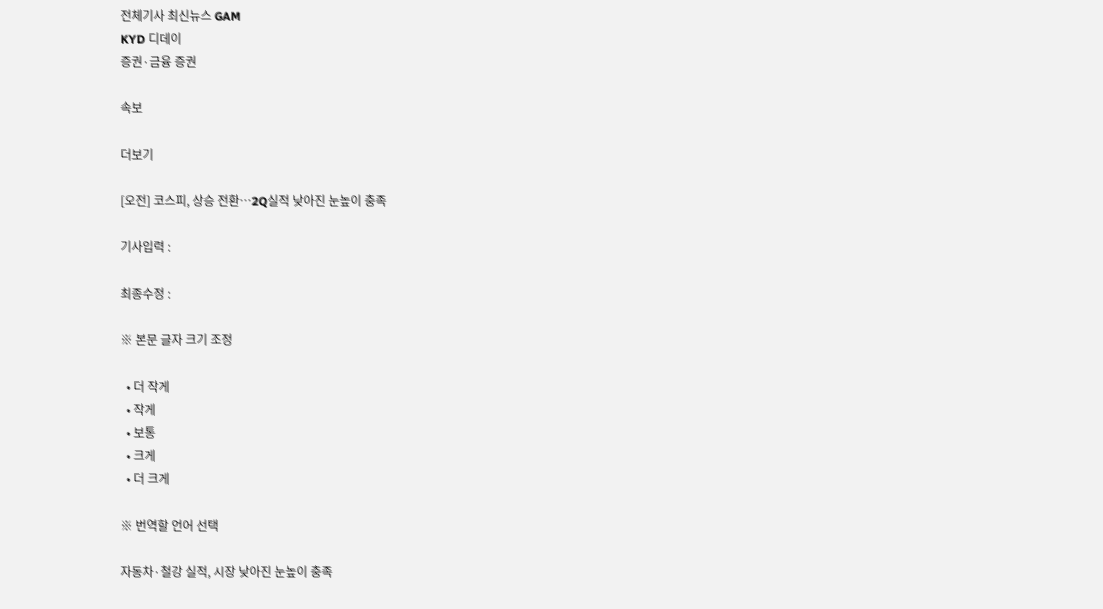전체기사 최신뉴스 GAM
KYD 디데이
증권·금융 증권

속보

더보기

[오전] 코스피, 상승 전환…2Q실적 낮아진 눈높이 충족

기사입력 :

최종수정 :

※ 본문 글자 크기 조정

  • 더 작게
  • 작게
  • 보통
  • 크게
  • 더 크게

※ 번역할 언어 선택

자동차·철강 실적, 시장 낮아진 눈높이 충족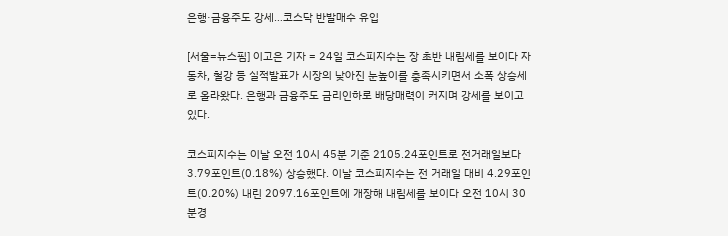은행·금융주도 강세…코스닥 반발매수 유입

[서울=뉴스핌] 이고은 기자 = 24일 코스피지수는 장 초반 내림세를 보이다 자동차, 철강 등 실적발표가 시장의 낮아진 눈높이를 충족시키면서 소폭 상승세로 올라왔다. 은행과 금융주도 금리인하로 배당매력이 커지며 강세를 보이고 있다.

코스피지수는 이날 오전 10시 45분 기준 2105.24포인트로 전거래일보다 3.79포인트(0.18%) 상승했다. 이날 코스피지수는 전 거래일 대비 4.29포인트(0.20%) 내린 2097.16포인트에 개장해 내림세를 보이다 오전 10시 30분경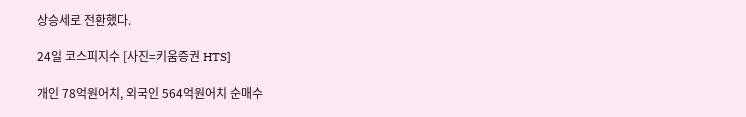상승세로 전환했다.

24일 코스피지수 [사진=키움증권 HTS]

개인 78억원어치, 외국인 564억원어치 순매수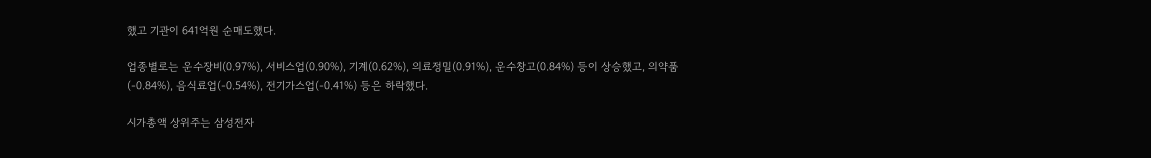했고 기관이 641억원 순매도했다.

업종별로는 운수장비(0.97%), 서비스업(0.90%), 기계(0.62%), 의료정밀(0.91%), 운수창고(0.84%) 등이 상승했고, 의약품(-0.84%), 음식료업(-0.54%), 전기가스업(-0.41%) 등은 하락했다.

시가총액 상위주는 삼성전자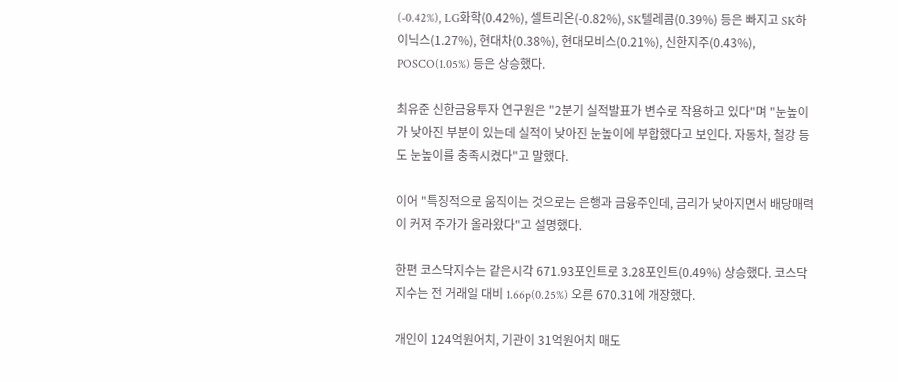(-0.42%), LG화학(0.42%), 셀트리온(-0.82%), SK텔레콤(0.39%) 등은 빠지고 SK하이닉스(1.27%), 현대차(0.38%), 현대모비스(0.21%), 신한지주(0.43%), POSCO(1.05%) 등은 상승했다.

최유준 신한금융투자 연구원은 "2분기 실적발표가 변수로 작용하고 있다"며 "눈높이가 낮아진 부분이 있는데 실적이 낮아진 눈높이에 부합했다고 보인다. 자동차, 철강 등도 눈높이를 충족시켰다"고 말했다.

이어 "특징적으로 움직이는 것으로는 은행과 금융주인데, 금리가 낮아지면서 배당매력이 커져 주가가 올라왔다"고 설명했다.

한편 코스닥지수는 같은시각 671.93포인트로 3.28포인트(0.49%) 상승했다. 코스닥지수는 전 거래일 대비 1.66p(0.25%) 오른 670.31에 개장했다.

개인이 124억원어치, 기관이 31억원어치 매도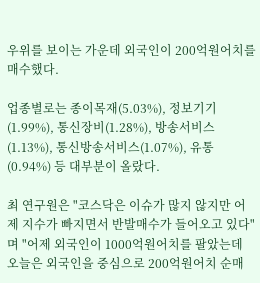우위를 보이는 가운데 외국인이 200억원어치를 매수했다.

업종별로는 종이목재(5.03%), 정보기기(1.99%), 통신장비(1.28%), 방송서비스(1.13%), 통신방송서비스(1.07%), 유통(0.94%) 등 대부분이 올랐다.

최 연구원은 "코스닥은 이슈가 많지 않지만 어제 지수가 빠지면서 반발매수가 들어오고 있다"며 "어제 외국인이 1000억원어치를 팔았는데 오늘은 외국인을 중심으로 200억원어치 순매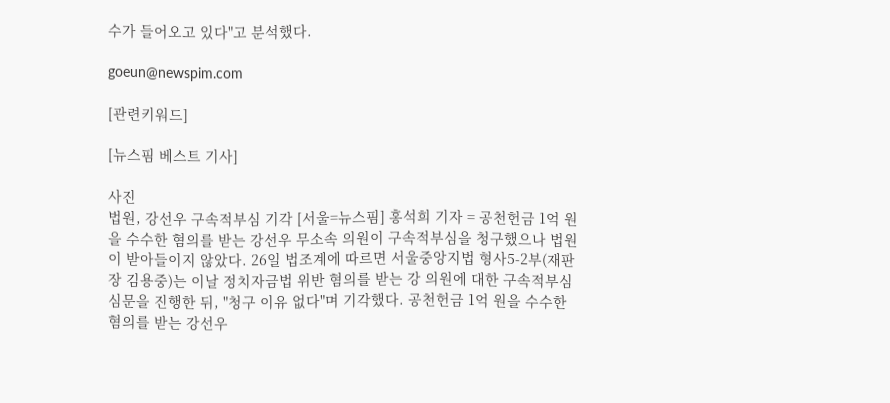수가 들어오고 있다"고 분석했다.

goeun@newspim.com

[관련키워드]

[뉴스핌 베스트 기사]

사진
법원, 강선우 구속적부심 기각 [서울=뉴스핌] 홍석희 기자 = 공천헌금 1억 원을 수수한 혐의를 받는 강선우 무소속 의원이 구속적부심을 청구했으나 법원이 받아들이지 않았다. 26일 법조계에 따르면 서울중앙지법 형사5-2부(재판장 김용중)는 이날 정치자금법 위반 혐의를 받는 강 의원에 대한 구속적부심 심문을 진행한 뒤, "청구 이유 없다"며 기각했다. 공천헌금 1억 원을 수수한 혐의를 받는 강선우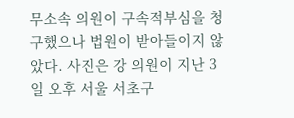무소속 의원이 구속적부심을 청구했으나 법원이 받아들이지 않았다. 사진은 강 의원이 지난 3일 오후 서울 서초구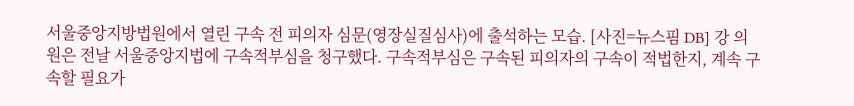서울중앙지방법원에서 열린 구속 전 피의자 심문(영장실질심사)에 출석하는 모습. [사진=뉴스핌 DB] 강 의원은 전날 서울중앙지법에 구속적부심을 청구했다. 구속적부심은 구속된 피의자의 구속이 적법한지, 계속 구속할 필요가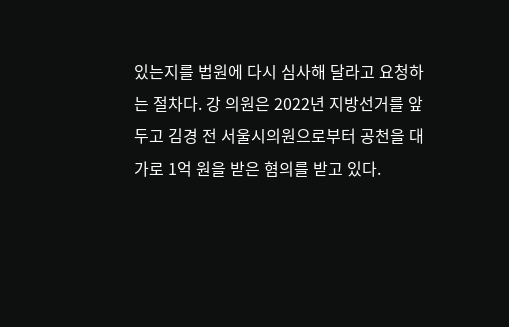있는지를 법원에 다시 심사해 달라고 요청하는 절차다. 강 의원은 2022년 지방선거를 앞두고 김경 전 서울시의원으로부터 공천을 대가로 1억 원을 받은 혐의를 받고 있다.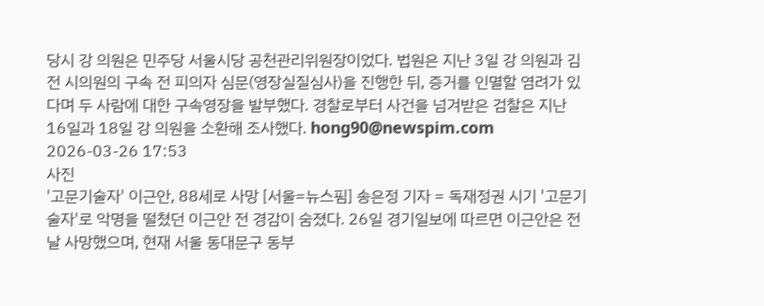당시 강 의원은 민주당 서울시당 공천관리위원장이었다. 법원은 지난 3일 강 의원과 김 전 시의원의 구속 전 피의자 심문(영장실질심사)을 진행한 뒤, 증거를 인멸할 염려가 있다며 두 사람에 대한 구속영장을 발부했다. 경찰로부터 사건을 넘겨받은 검찰은 지난 16일과 18일 강 의원을 소환해 조사했다. hong90@newspim.com 2026-03-26 17:53
사진
'고문기술자' 이근안, 88세로 사망 [서울=뉴스핌] 송은정 기자 = 독재정권 시기 '고문기술자'로 악명을 떨쳤던 이근안 전 경감이 숨졌다. 26일 경기일보에 따르면 이근안은 전날 사망했으며, 현재 서울 동대문구 동부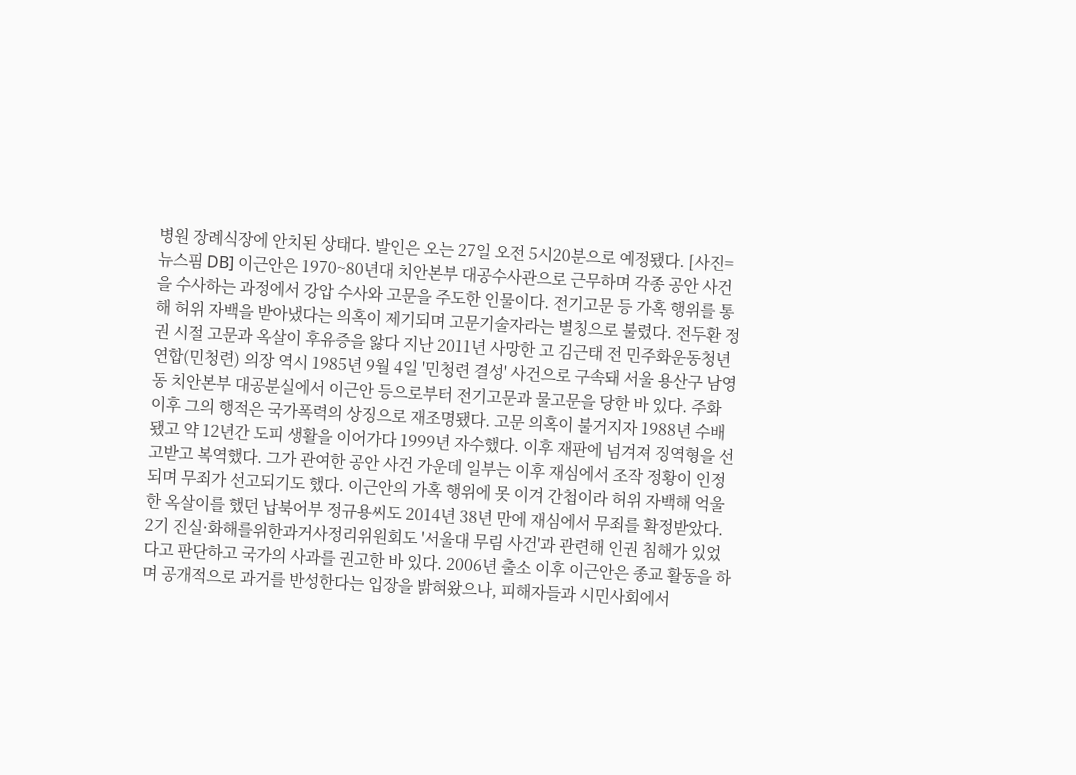병원 장례식장에 안치된 상태다. 발인은 오는 27일 오전 5시20분으로 예정됐다. [사진=뉴스핌 DB] 이근안은 1970~80년대 치안본부 대공수사관으로 근무하며 각종 공안 사건을 수사하는 과정에서 강압 수사와 고문을 주도한 인물이다. 전기고문 등 가혹 행위를 통해 허위 자백을 받아냈다는 의혹이 제기되며 고문기술자라는 별칭으로 불렸다. 전두환 정권 시절 고문과 옥살이 후유증을 앓다 지난 2011년 사망한 고 김근태 전 민주화운동청년연합(민청련) 의장 역시 1985년 9월 4일 '민청련 결성' 사건으로 구속돼 서울 용산구 남영동 치안본부 대공분실에서 이근안 등으로부터 전기고문과 물고문을 당한 바 있다. 주화 이후 그의 행적은 국가폭력의 상징으로 재조명됐다. 고문 의혹이 불거지자 1988년 수배됐고 약 12년간 도피 생활을 이어가다 1999년 자수했다. 이후 재판에 넘겨져 징역형을 선고받고 복역했다. 그가 관여한 공안 사건 가운데 일부는 이후 재심에서 조작 정황이 인정되며 무죄가 선고되기도 했다. 이근안의 가혹 행위에 못 이겨 간첩이라 허위 자백해 억울한 옥살이를 했던 납북어부 정규용씨도 2014년 38년 만에 재심에서 무죄를 확정받았다. 2기 진실·화해를위한과거사정리위원회도 '서울대 무림 사건'과 관련해 인권 침해가 있었다고 판단하고 국가의 사과를 권고한 바 있다. 2006년 출소 이후 이근안은 종교 활동을 하며 공개적으로 과거를 반성한다는 입장을 밝혀왔으나, 피해자들과 시민사회에서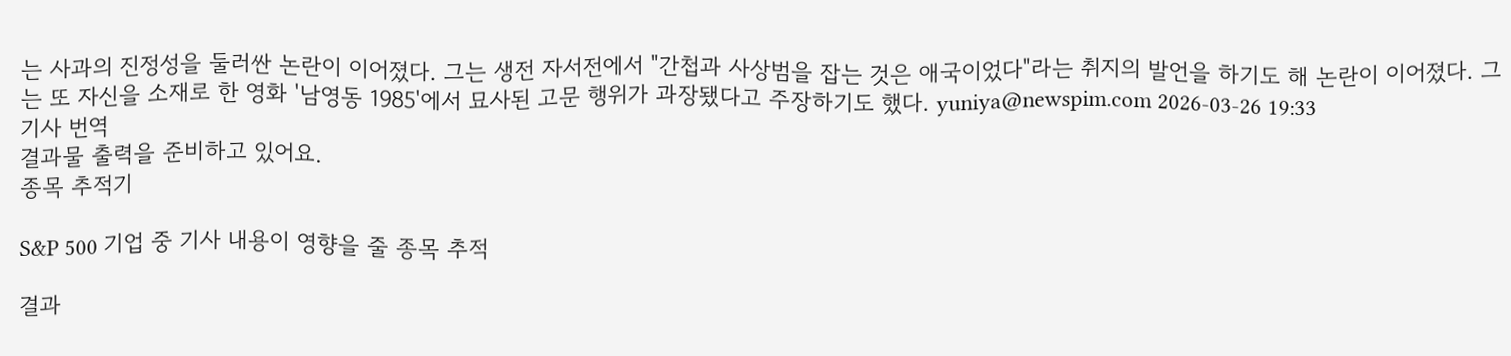는 사과의 진정성을 둘러싼 논란이 이어졌다. 그는 생전 자서전에서 "간첩과 사상범을 잡는 것은 애국이었다"라는 취지의 발언을 하기도 해 논란이 이어졌다. 그는 또 자신을 소재로 한 영화 '남영동 1985'에서 묘사된 고문 행위가 과장됐다고 주장하기도 했다. yuniya@newspim.com 2026-03-26 19:33
기사 번역
결과물 출력을 준비하고 있어요.
종목 추적기

S&P 500 기업 중 기사 내용이 영향을 줄 종목 추적

결과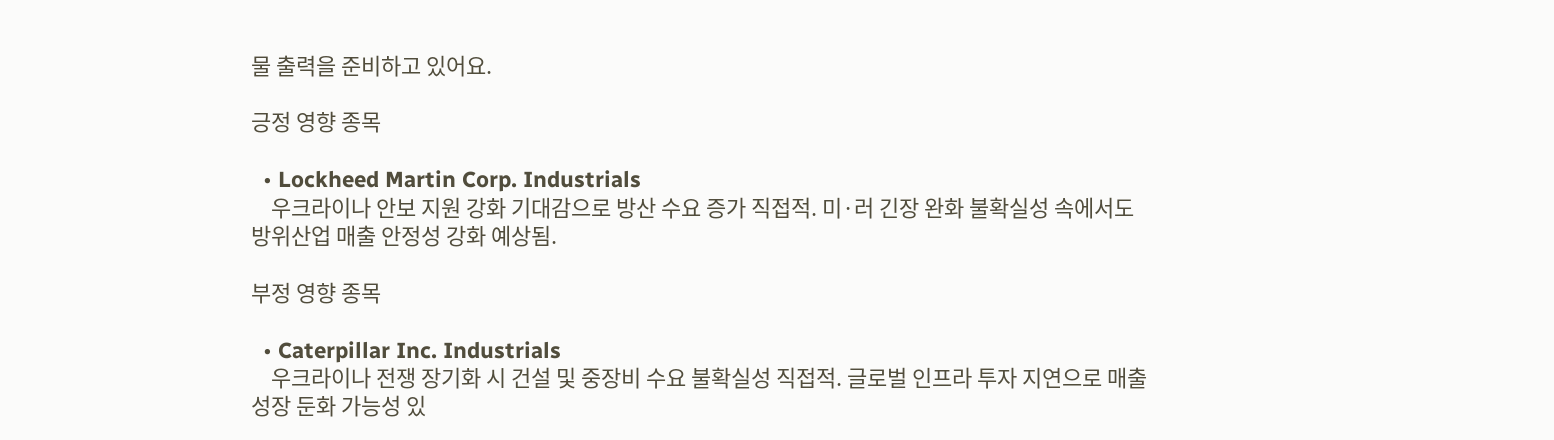물 출력을 준비하고 있어요.

긍정 영향 종목

  • Lockheed Martin Corp. Industrials
    우크라이나 안보 지원 강화 기대감으로 방산 수요 증가 직접적. 미·러 긴장 완화 불확실성 속에서도 방위산업 매출 안정성 강화 예상됨.

부정 영향 종목

  • Caterpillar Inc. Industrials
    우크라이나 전쟁 장기화 시 건설 및 중장비 수요 불확실성 직접적. 글로벌 인프라 투자 지연으로 매출 성장 둔화 가능성 있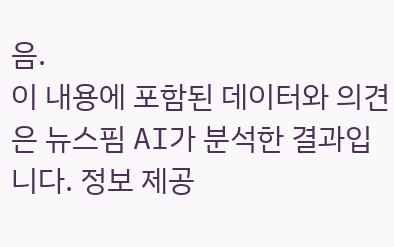음.
이 내용에 포함된 데이터와 의견은 뉴스핌 AI가 분석한 결과입니다. 정보 제공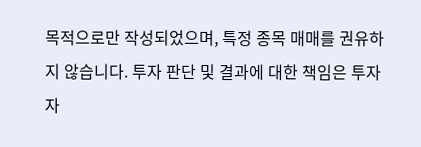목적으로만 작성되었으며, 특정 종목 매매를 권유하지 않습니다. 투자 판단 및 결과에 대한 책임은 투자자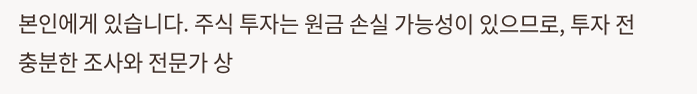본인에게 있습니다. 주식 투자는 원금 손실 가능성이 있으므로, 투자 전 충분한 조사와 전문가 상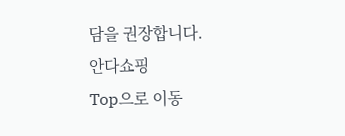담을 권장합니다.
안다쇼핑
Top으로 이동